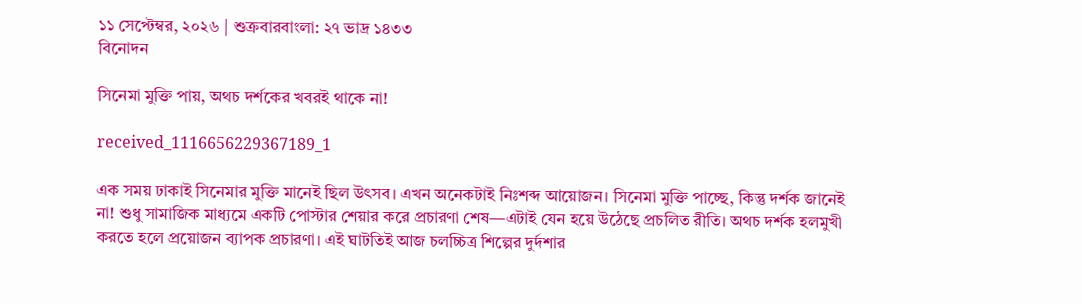১১ সেপ্টেম্বর, ২০২৬ | শুক্রবারবাংলা: ২৭ ভাদ্র ১৪৩৩
বিনোদন

সিনেমা মুক্তি পায়, অথচ দর্শকের খবরই থাকে না!

received_1116656229367189_1

এক সময় ঢাকাই সিনেমার মুক্তি মানেই ছিল উৎসব। এখন অনেকটাই নিঃশব্দ আয়োজন। সিনেমা মুক্তি পাচ্ছে, কিন্তু দর্শক জানেই না! শুধু সামাজিক মাধ্যমে একটি পোস্টার শেয়ার করে প্রচারণা শেষ—এটাই যেন হয়ে উঠেছে প্রচলিত রীতি। অথচ দর্শক হলমুখী করতে হলে প্রয়োজন ব্যাপক প্রচারণা। এই ঘাটতিই আজ চলচ্চিত্র শিল্পের দুর্দশার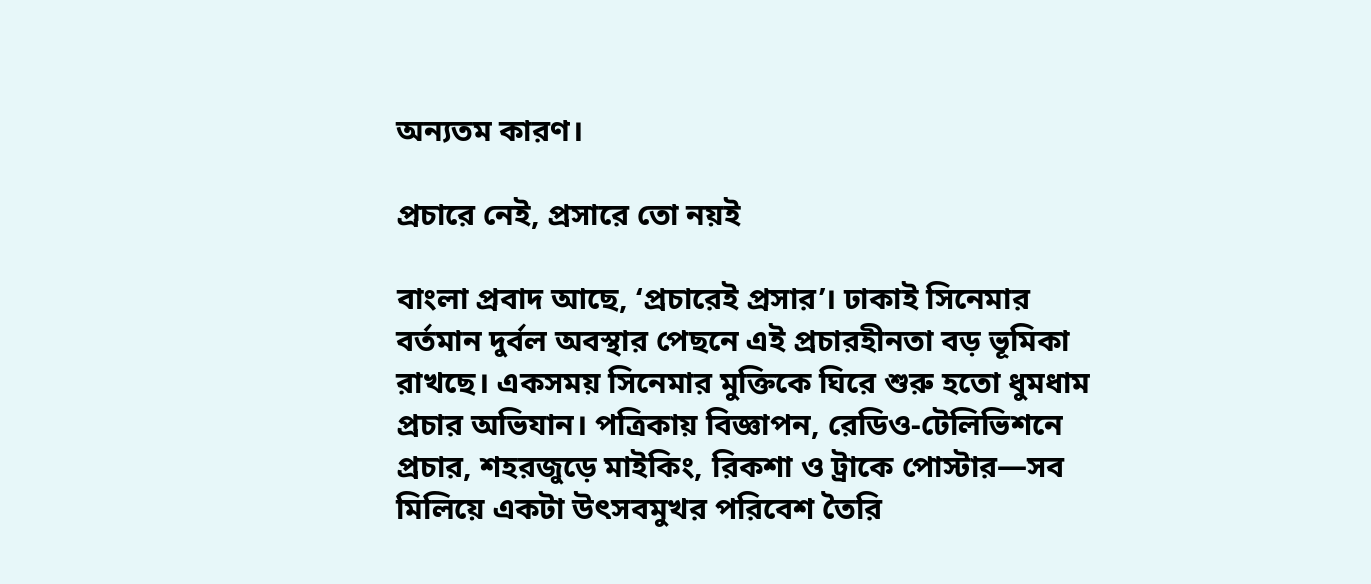অন্যতম কারণ।

প্রচারে নেই, প্রসারে তো নয়ই

বাংলা প্রবাদ আছে, ‘প্রচারেই প্রসার’। ঢাকাই সিনেমার বর্তমান দুর্বল অবস্থার পেছনে এই প্রচারহীনতা বড় ভূমিকা রাখছে। একসময় সিনেমার মুক্তিকে ঘিরে শুরু হতো ধুমধাম প্রচার অভিযান। পত্রিকায় বিজ্ঞাপন, রেডিও-টেলিভিশনে প্রচার, শহরজুড়ে মাইকিং, রিকশা ও ট্রাকে পোস্টার—সব মিলিয়ে একটা উৎসবমুখর পরিবেশ তৈরি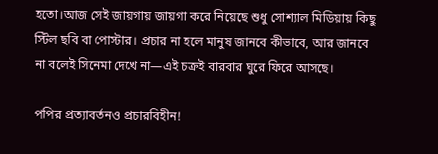হতো।আজ সেই জায়গায় জায়গা করে নিয়েছে শুধু সোশ্যাল মিডিয়ায় কিছু স্টিল ছবি বা পোস্টার। প্রচার না হলে মানুষ জানবে কীভাবে, আর জানবে না বলেই সিনেমা দেখে না—এই চক্রই বারবার ঘুরে ফিরে আসছে।

পপির প্রত্যাবর্তনও প্রচারবিহীন!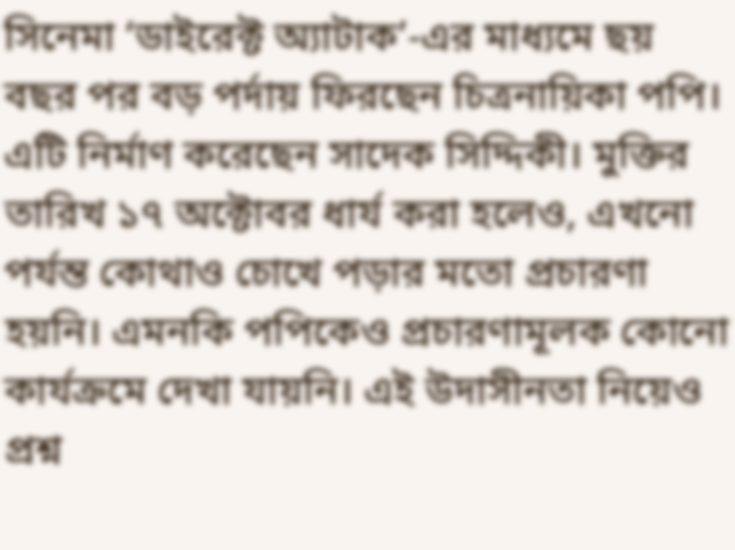সিনেমা ‘ডাইরেক্ট অ্যাটাক’-এর মাধ্যমে ছয় বছর পর বড় পর্দায় ফিরছেন চিত্রনায়িকা পপি। এটি নির্মাণ করেছেন সাদেক সিদ্দিকী। মুক্তির তারিখ ১৭ অক্টোবর ধার্য করা হলেও, এখনো পর্যন্ত কোথাও চোখে পড়ার মতো প্রচারণা হয়নি। এমনকি পপিকেও প্রচারণামূলক কোনো কার্যক্রমে দেখা যায়নি। এই উদাসীনতা নিয়েও প্রশ্ন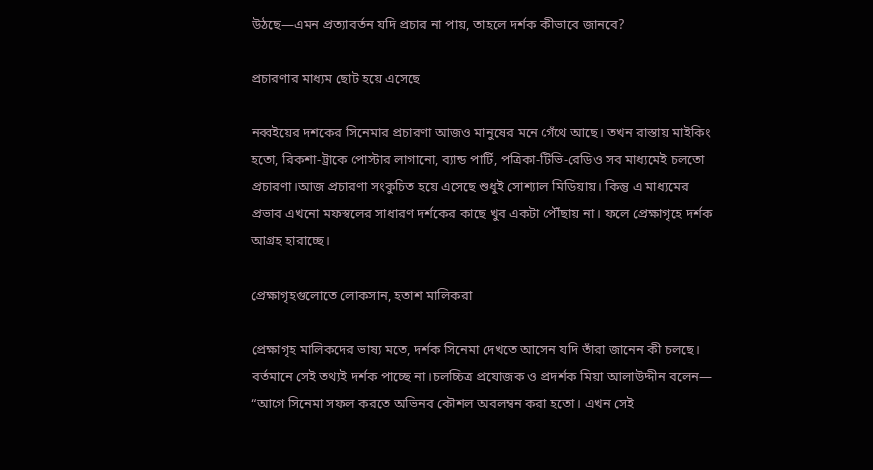উঠছে—এমন প্রত্যাবর্তন যদি প্রচার না পায়, তাহলে দর্শক কীভাবে জানবে?

প্রচারণার মাধ্যম ছোট হয়ে এসেছে

নব্বইয়ের দশকের সিনেমার প্রচারণা আজও মানুষের মনে গেঁথে আছে। তখন রাস্তায় মাইকিং হতো, রিকশা-ট্রাকে পোস্টার লাগানো, ব্যান্ড পার্টি, পত্রিকা-টিভি-রেডিও সব মাধ্যমেই চলতো প্রচারণা।আজ প্রচারণা সংকুচিত হয়ে এসেছে শুধুই সোশ্যাল মিডিয়ায়। কিন্তু এ মাধ্যমের প্রভাব এখনো মফস্বলের সাধারণ দর্শকের কাছে খুব একটা পৌঁছায় না। ফলে প্রেক্ষাগৃহে দর্শক আগ্রহ হারাচ্ছে।

প্রেক্ষাগৃহগুলোতে লোকসান, হতাশ মালিকরা

প্রেক্ষাগৃহ মালিকদের ভাষ্য মতে, দর্শক সিনেমা দেখতে আসেন যদি তাঁরা জানেন কী চলছে। বর্তমানে সেই তথ্যই দর্শক পাচ্ছে না।চলচ্চিত্র প্রযোজক ও প্রদর্শক মিয়া আলাউদ্দীন বলেন— “আগে সিনেমা সফল করতে অভিনব কৌশল অবলম্বন করা হতো। এখন সেই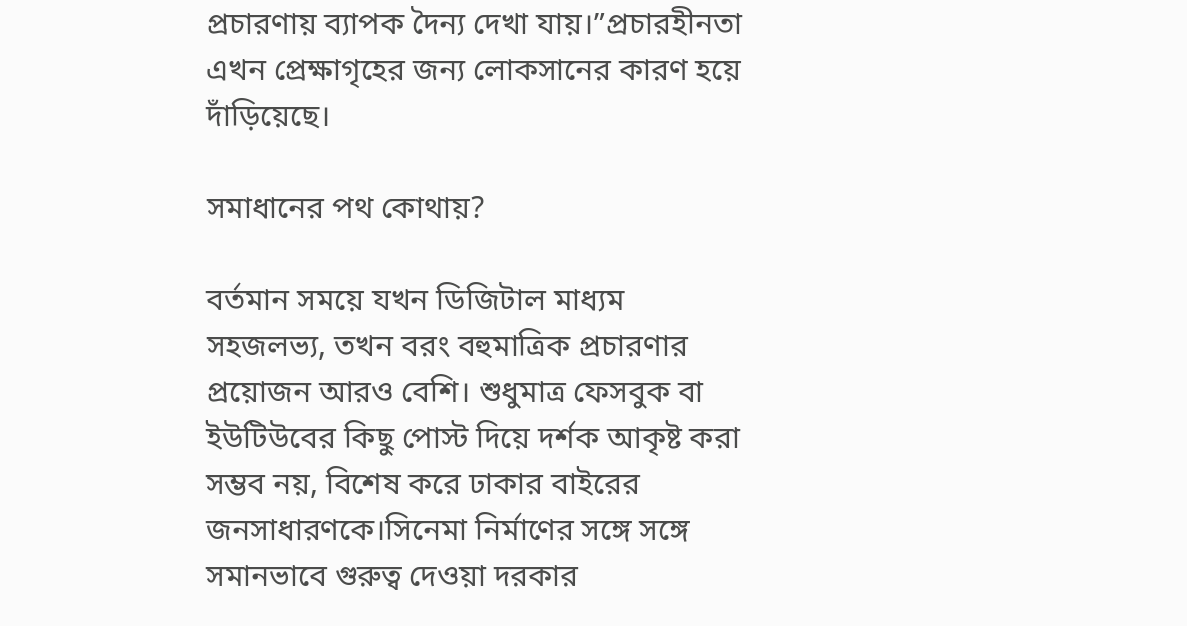প্রচারণায় ব্যাপক দৈন্য দেখা যায়।”প্রচারহীনতা এখন প্রেক্ষাগৃহের জন্য লোকসানের কারণ হয়ে দাঁড়িয়েছে।

সমাধানের পথ কোথায়?

বর্তমান সময়ে যখন ডিজিটাল মাধ্যম সহজলভ্য, তখন বরং বহুমাত্রিক প্রচারণার প্রয়োজন আরও বেশি। শুধুমাত্র ফেসবুক বা ইউটিউবের কিছু পোস্ট দিয়ে দর্শক আকৃষ্ট করা সম্ভব নয়, বিশেষ করে ঢাকার বাইরের জনসাধারণকে।সিনেমা নির্মাণের সঙ্গে সঙ্গে সমানভাবে গুরুত্ব দেওয়া দরকার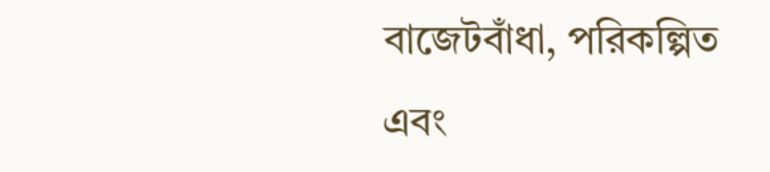বাজেটবাঁধা, পরিকল্পিত এবং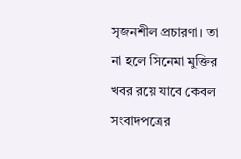সৃজনশীল প্রচারণা। তা না হলে সিনেমা মুক্তির খবর রয়ে যাবে কেবল সংবাদপত্রের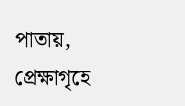পাতায়, প্রেক্ষাগৃহে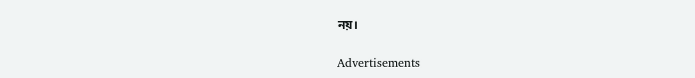নয়।

Advertisements